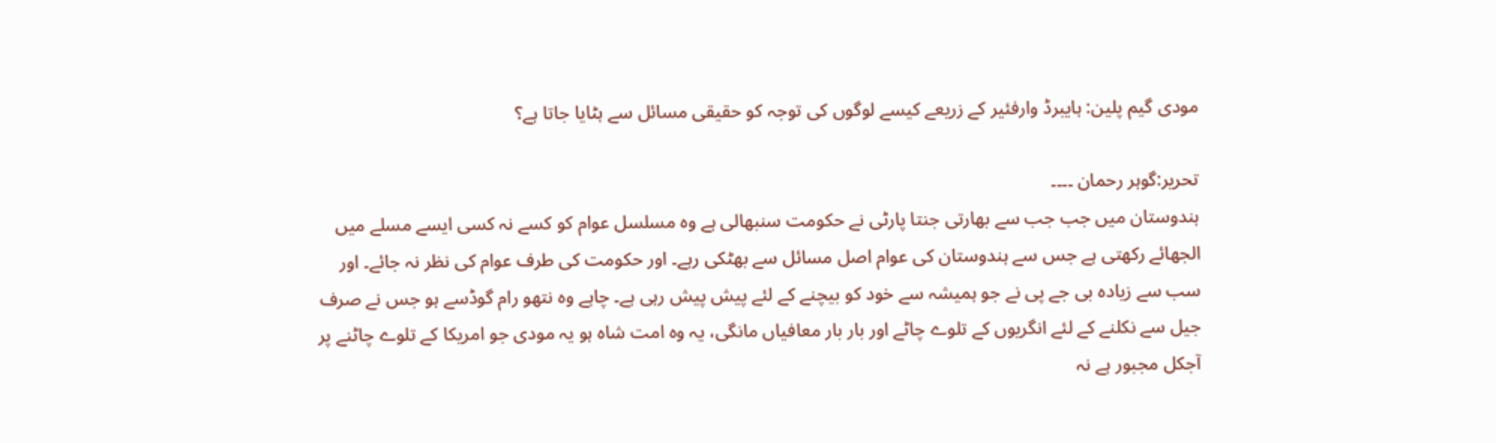مودی گیم پلین: ہایبرڈ وارفئیر کے زریعے کیسے لوگوں کی توجہ کو حقیقی مسائل سے ہٹایا جاتا ہے؟

تحریر:گوہر رحمان ۔۔۔۔
ہندوستان میں جب جب سے بھارتی جنتا پارٹی نے حکومت سنبھالی ہے وہ مسلسل عوام کو کسے نہ کسی ایسے مسلے میں الجھائے رکھتی ہے جس سے ہندوستان کی عوام اصل مسائل سے بھٹکی رہے۔ اور حکومت کی طرف عوام کی نظر نہ جائے۔ اور سب سے زیادہ بی جے پی نے جو ہمیشہ سے خود کو بیچنے کے لئے پیش پیش رہی ہے۔ چاہے وہ نتھو رام گوڈسے ہو جس نے صرف جیل سے نکلنے کے لئے انگریوں کے تلوے چاٹے اور بار بار معافیاں مانگی، یہ وہ امت شاہ ہو یہ مودی جو امریکا کے تلوے چاٹنے پر آجکل مجبور ہے نہ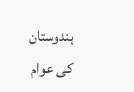ہندوستان کی عوام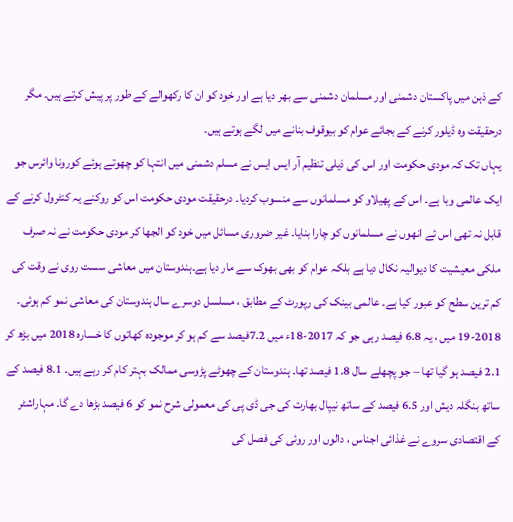کے ذہن میں پاکستان دشمنی اور مسلمان دشمنی سے بھر دیا ہے اور خود کو ان کا رکھوالے کے طور پر پیش کرتے ہیں۔ مگر درحقیقت وہ ڈیلور کرنے کے بجائے عوام کو بیوقوف بنانے میں لگے ہوتے ہیں۔
یہاں تک کہ مودی حکومت اور اس کی ذیلی تنظیم آر ایس ایس نے مسلم دشمنی میں انتہا کو چھوتے ہوئے کورونا وائرس جو ایک عالمی وبا ہے۔ اس کے پھیلاو کو مسلمانوں سے منسوب کردیا۔ درحقیقت مودی حکومت اس کو روکنے یہ کنٹرول کرنے کے قابل نہ تھی اس ئے انھوں نے مسلمانوں کو چارا بنایا۔ غیر ضروری مسائل میں خود کو الجھا کر مودی حکومت نے نہ صرف ملکی معیشیت کا دیوالیہ نکال دیا ہے بلکہ عوام کو بھی بھوک سے مار دیا ہے۔ہندوستان میں معاشی سست روی نے وقت کی کم ترین سطح کو عبور کیا ہے۔ عالمی بینک کی رپورٹ کے مطابق ، مسلسل دوسرے سال ہندوستان کی معاشی نمو کم ہوئی۔ 2018-19 میں ، یہ 6.8 فیصد رہی جو کہ 2017-18ء میں 7.2فیصد سے کم ہو کر موجودہ کھاتوں کا خسارہ 2018 میں بڑھ کر 2.1 فیصد ہو گیا تھا – جو پچھلے سال 1.8 فیصد تھا۔ ہندوستان کے چھوٹے پڑوسی ممالک بہتر کام کر رہے ہیں۔ 8.1 فیصد کے ساتھ بنگلہ دیش اور 6.5 فیصد کے ساتھ نیپال بھارت کی جی ڈی پی کی معمولی شرح نمو کو 6 فیصد بڑھا دے گا۔ مہاراشٹر کے اقتصادی سروے نے غذائی اجناس ، دالوں اور روئی کی فصل کی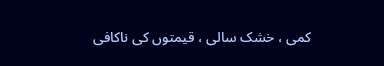کمی ، خشک سالی ، قیمتوں کی ناکافی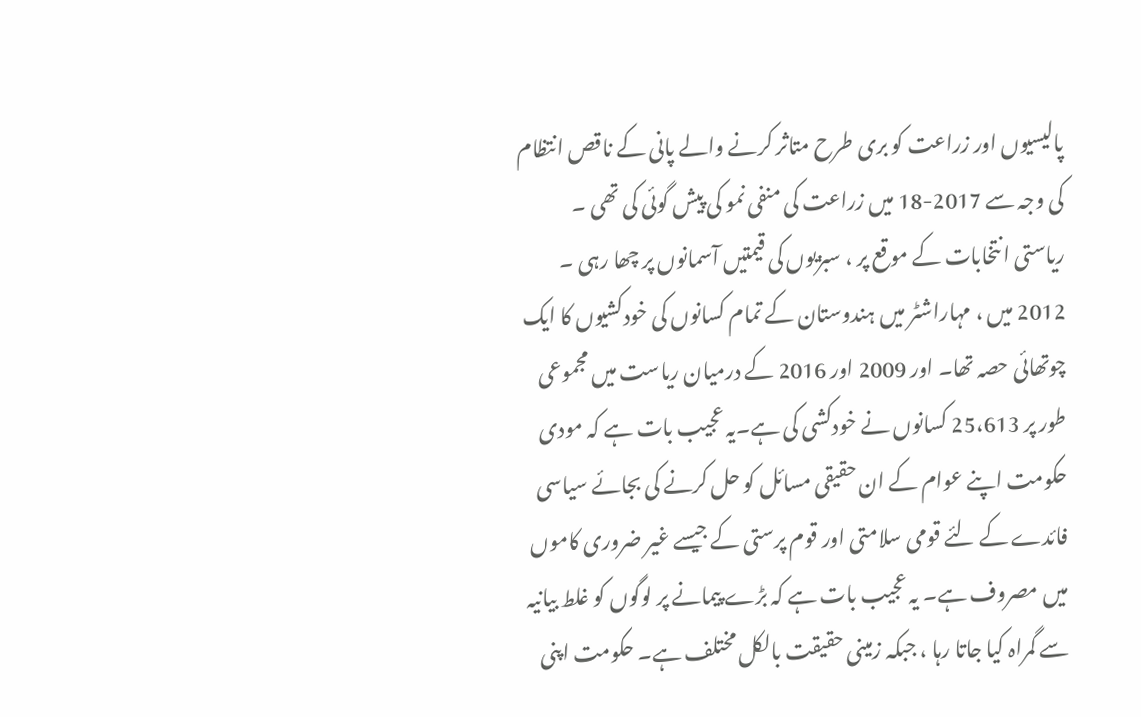پالیسیوں اور زراعت کو بری طرح متاثر کرنے والے پانی کے ناقص انتظام کی وجہ سے 2017-18 میں زراعت کی منفی نمو کی پیش گوئی کی تھی ۔ ریاستی انتخابات کے موقع پر ، سبزیوں کی قیمتیں آسمانوں پر چھا رہی ۔ 2012 میں ، مہاراشٹر میں ہندوستان کے تمام کسانوں کی خودکشیوں کا ایک چوتھائی حصہ تھا۔ اور 2009 اور 2016 کے درمیان ریاست میں مجموعی طور پر 25،613 کسانوں نے خودکشی کی ہے۔یہ عجیب بات ہے کہ مودی حکومت اپنے عوام کے ان حقیقی مسائل کو حل کرنے کی بجائے سیاسی فائدے کے لئے قومی سلامتی اور قوم پرستی کے جیسے غیر ضروری کاموں میں مصروف ہے۔ یہ عجیب بات ہے کہ بڑے پیمانے پر لوگوں کو غلط بیانیہ سے گمراہ کیا جاتا رہا ، جبکہ زمینی حقیقت بالکل مختلف ہے۔ حکومت اپنی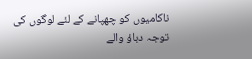ناکامیوں کو چھپانے کے لئے لوگوں کی توجہ دباؤ والے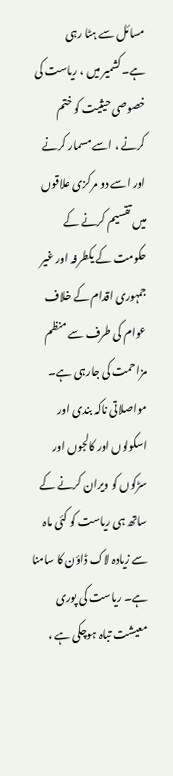مسائل سے ہٹا رہی ہے۔کشمیر میں ، ریاست کی خصوصی حیثیت کو ختم کرنے ، اسے مسمار کرنے اور اسے دو مرکزی علاقوں میں تقسیم کرنے کے حکومت کے یکطرفہ اور غیر جمہوری اقدام کے خلاف عوام کی طرف سے منظم مزاحمت کی جارہی ہے۔ مواصلاتی ناکہ بندی اور اسکولوں اور کالجوں اور سڑکوں کو ویران کرنے کے ساتھ ہی ریاست کو کئی ماہ سے زیادہ لاک ڈاؤن کا سامنا ہے۔ ریاست کی پوری معیشت تباہ ہوچکی ہے ،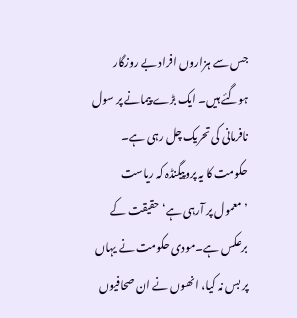جس سے ہزاروں افراد بے روزگار ہوگئے ہیں۔ ایک بڑے پیمانے پر سول نافرمانی کی تحریک چل رہی ہے۔ حکومت کا یہ پروپیگنڈہ کہ ریاست ’معمول پر آرہی ہے‘ حقیقت کے برعکس ہے۔مودی حکومت نے یہاں پر بس نہ کیا، انھوں نے ان صحافیوں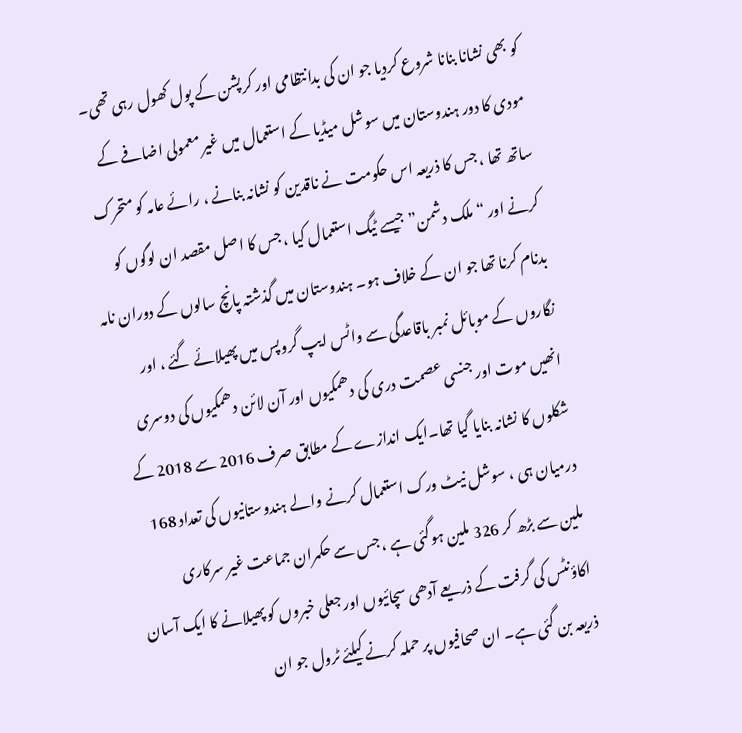کو بھی نشانا بنانا شروع کردیا جو ان کی بدانتظامی اور کرپشن کے پول کھول رہی تھی۔ مودی کا دور ہندوستان میں سوشل میڈیا کے استعمال میں غیر معمولی اضافے کے ساتھ تھا ، جس کا ذریعہ اس حکومت نے ناقدین کو نشانہ بنانے ، رائے عامہ کو متحرک کرنے اور “ملک دشمن” جیسے ٹیگ استعمال کیا ، جس کا اصل مقصد ان لوگوں کو بدنام کرنا تھا جو ان کے خلاف ہو۔ ہندوستان میں گذشتہ پانچ سالوں کے دوران نامہ نگاروں کے موبائل نمبر باقاعدگی سے واٹس ایپ گروپس میں پھیلائے گئے ، اور انھیں موت اور جنسی عصمت دری کی دھمکیوں اور آن لائن دھمکیوں کی دوسری شکلوں کا نشانہ بنایا گیا تھا۔ایک اندازے کے مطابق صرف 2016 سے 2018 کے درمیان ہی ، سوشل نیٹ ورک استعمال کرنے والے ہندوستانیوں کی تعداد 168 ملین سے بڑھ کر 326 ملین ہوگئی ہے ، جس سے حکمران جماعت غیر سرکاری اکاؤنٹس کی گرفت کے ذریعے آدھی سچائیوں اور جعلی خبروں کو پھیلانے کا ایک آسان ذریعہ بن گئی ہے۔ ان صحافیوں پر حملہ کرنے کیلئے ٹرول جو ان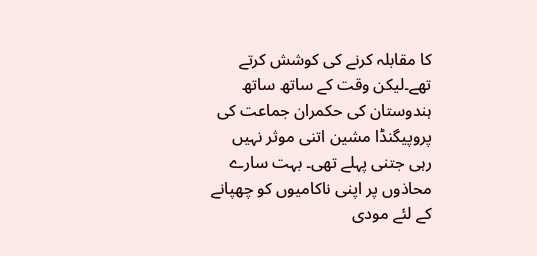کا مقابلہ کرنے کی کوشش کرتے تھے۔لیکن وقت کے ساتھ ساتھ ہندوستان کی حکمران جماعت کی پروپیگنڈا مشین اتنی موثر نہیں رہی جتنی پہلے تھی۔ بہت سارے محاذوں پر اپنی ناکامیوں کو چھپانے کے لئے مودی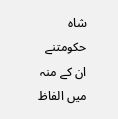شاہ حکومتنے ان کے منہ میں الفاظ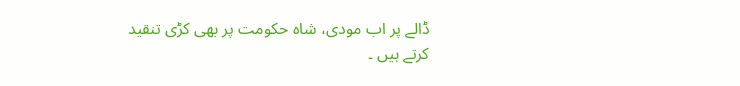ڈالے پر اب مودی، شاہ حکومت پر بھی کڑی تنقید کرتے ہیں ۔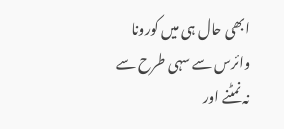ابھی حال ہی میں کورونا وائرس سے سہی طرح سے نہ نمٹنے اور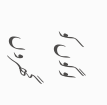لوگوں کو گھروں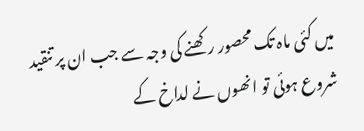میں کئی ماہ تک محصور رکھنے کی وجہ سے جب ان پر تنقید شروع ہوئی تو انھوں نے لداخ کے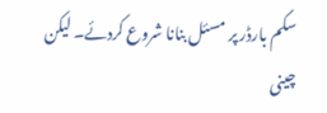سکم بارڈر پر مسئل بنانا شروع کردئے۔ لیکن چینی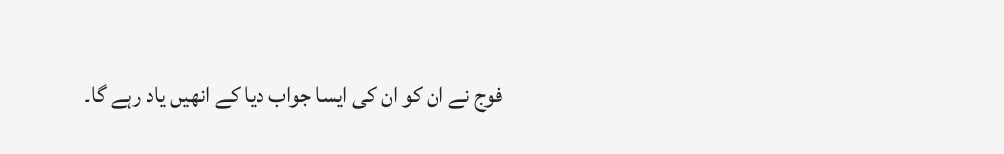فوج نے ان کو ان کی ایسا جواب دیا کے انھیں یاد رہے گا۔